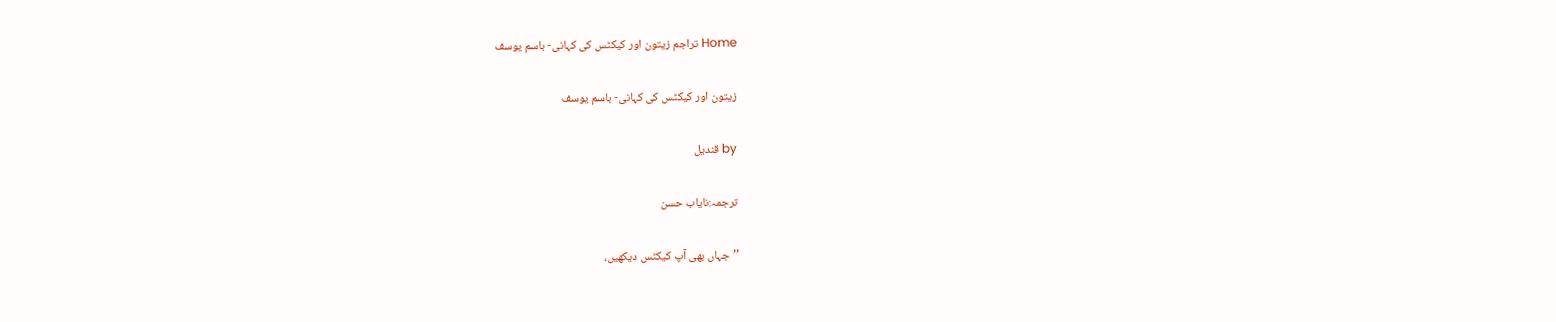Home تراجم زیتون اور کیکٹس کی کہانی- باسم یوسف

زیتون اور کیکٹس کی کہانی- باسم یوسف

by قندیل

ترجمہ:نایاب حسن

’’جہاں بھی آپ کیکٹس دیکھیں،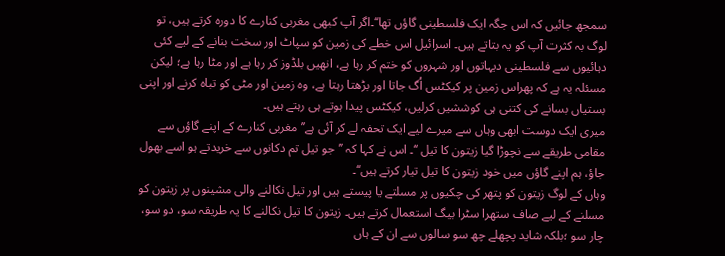سمجھ جائیں کہ اس جگہ ایک فلسطینی گاؤں تھا‘‘۔اگر آپ کبھی مغربی کنارے کا دورہ کرتے ہیں، تو لوگ بہ کثرت آپ کو یہ بتاتے ہیں۔ اسرائیل اس خطے کی زمین کو سپاٹ اور سخت بنانے کے لیے کئی دہائیوں سے فلسطینی دیہاتوں اور شہروں کو ختم کر رہا ہے، انھیں بلڈوز کر رہا ہے اور مٹا رہا ہے؛ لیکن مسئلہ یہ ہے کہ پھراس زمین پر کیکٹس اُگ جاتا اور بڑھتا رہتا ہے، وہ زمین اور مٹی کو تباہ کرنے اور اپنی بستیاں بسانے کی کتنی ہی کوششیں کرلیں، کیکٹس پیدا ہوتے ہی رہتے ہیں۔
میری ایک دوست ابھی وہاں سے میرے لیے ایک تحفہ لے کر آئی ہے’’مغربی کنارے کے اپنے گاؤں سے مقامی طریقے سے نچوڑا گیا زیتون کا تیل ‘‘۔ اس نے کہا کہ ’’جو تیل تم دکانوں سے خریدتے ہو اسے بھول جاؤ، ہم اپنے گاؤں میں خود زیتون کا تیل تیار کرتے ہیں‘‘۔
وہاں کے لوگ زیتون کو پتھر کی چکیوں پر مسلتے یا پیستے ہیں اور تیل نکالنے والی مشینوں پر زیتون کو مسلنے کے لیے صاف ستھرا سٹرا بیگ استعمال کرتے ہیں۔ زیتون کا تیل نکالنے کا یہ طریقہ سو، دو سو، چار سو ؛بلکہ شاید پچھلے چھ سو سالوں سے ان کے ہاں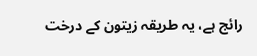رائج ہے، یہ طریقہ زیتون کے درخت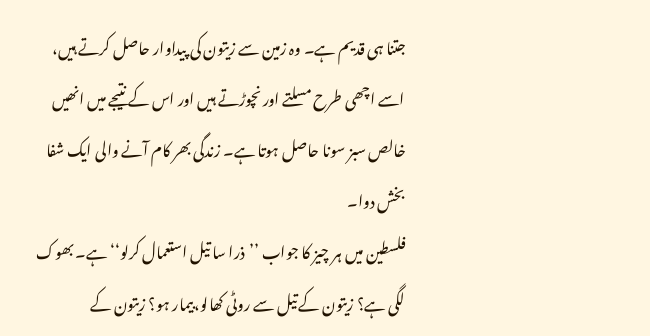جتنا ہی قدیم ہے۔ وہ زمین سے زیتون کی پیداوار حاصل کرتے ہیں، اسے اچھی طرح مسلتے اور نچوڑتے ہیں اور اس کے نتیجے میں انھیں خالص سبز سونا حاصل ہوتا ہے۔ زندگی بھر کام آنے والی ایک شفا بخش دوا۔
فلسطین میں ہر چیز کا جواب ’’ذرا سا تیل استعمال کرلو‘‘ ہے۔ بھوک لگی ہے؟ زیتون کے تیل سے روٹی کھالو،بیمار ہو؟ زیتون کے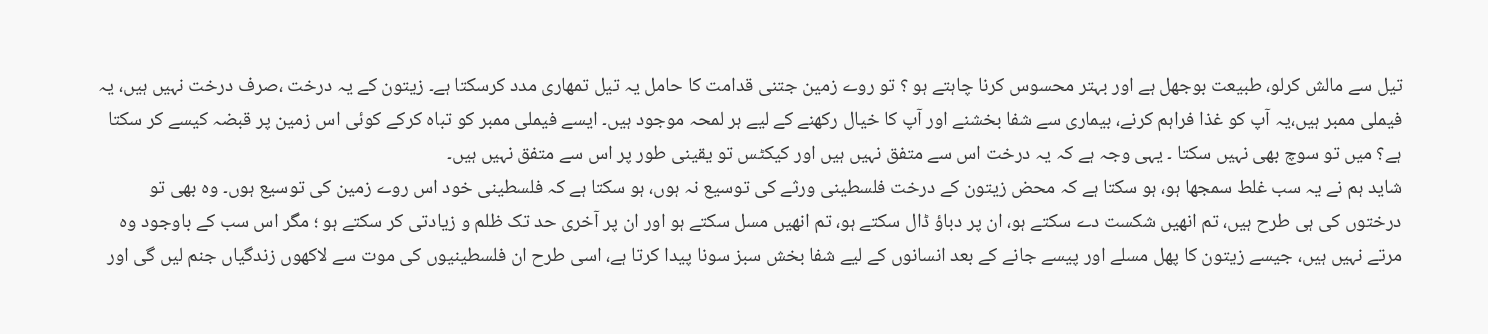تیل سے مالش کرلو، طبیعت بوجھل ہے اور بہتر محسوس کرنا چاہتے ہو ؟ تو روے زمین جتنی قدامت کا حامل یہ تیل تمھاری مدد کرسکتا ہے۔ زیتون کے یہ درخت ،صرف درخت نہیں ہیں، یہ فیملی ممبر ہیں،یہ آپ کو غذا فراہم کرنے، بیماری سے شفا بخشنے اور آپ کا خیال رکھنے کے لیے ہر لمحہ موجود ہیں۔ ایسے فیملی ممبر کو تباہ کرکے کوئی اس زمین پر قبضہ کیسے کر سکتا ہے؟ میں تو سوچ بھی نہیں سکتا ۔ یہی وجہ ہے کہ یہ درخت اس سے متفق نہیں ہیں اور کیکٹس تو یقینی طور پر اس سے متفق نہیں ہیں۔
شاید ہم نے یہ سب غلط سمجھا ہو، ہو سکتا ہے کہ محض زیتون کے درخت فلسطینی ورثے کی توسیع نہ ہوں، ہو سکتا ہے کہ فلسطینی خود اس روے زمین کی توسیع ہوں۔ وہ بھی تو درختوں کی ہی طرح ہیں، تم انھیں شکست دے سکتے ہو، ان پر دباؤ ڈال سکتے ہو، تم انھیں مسل سکتے ہو اور ان پر آخری حد تک ظلم و زیادتی کر سکتے ہو ؛ مگر اس سب کے باوجود وہ مرتے نہیں ہیں، جیسے زیتون کا پھل مسلے اور پیسے جانے کے بعد انسانوں کے لیے شفا بخش سبز سونا پیدا کرتا ہے، اسی طرح ان فلسطینیوں کی موت سے لاکھوں زندگیاں جنم لیں گی اور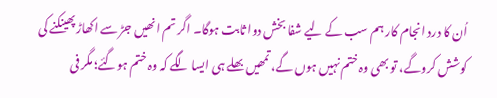اُن کا درد انجام کار ہم سب کے لیے شفا بخش دوا ثابت ہوگا۔ اگر تم انھیں جڑ سے اکھاڑ پھینکنے کی کوشش کروگے، تو بھی وہ ختم نہیں ہوں گے، تمھیں بھلے ہی ایسا لگے کہ وہ ختم ہوگئے؛ مگر فی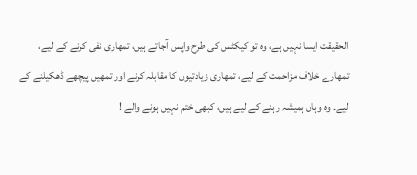الحقیقت ایسا نہیں ہے، وہ تو کیکٹس کی طرح واپس آجاتے ہیں، تمھاری نفی کرنے کے لیے، تمھارے خلاف مزاحمت کے لیے، تمھاری زیادتیوں کا مقابلہ کرنے اور تمھیں پیچھے ڈھکیلنے کے لیے۔ وہ وہاں ہمیشہ رہنے کے لیے ہیں، کبھی ختم نہیں ہونے والے !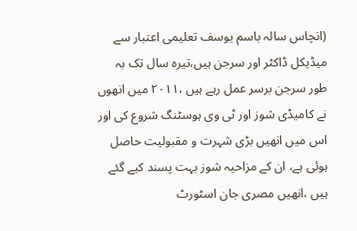(انچاس سالہ باسم یوسف تعلیمی اعتبار سے میڈیکل ڈاکٹر اور سرجن ہیں،تیرہ سال تک بہ طور سرجن برسر عمل رہے ہیں ،۲۰۱۱ میں انھوں نے کامیڈی شوز اور ٹی وی ہوسٹنگ شروع کی اور اس میں انھیں بڑی شہرت و مقبولیت حاصل ہوئی ہے، ان کے مزاحیہ شوز بہت پسند کیے گئے ہیں ،انھیں مصری جان اسٹورٹ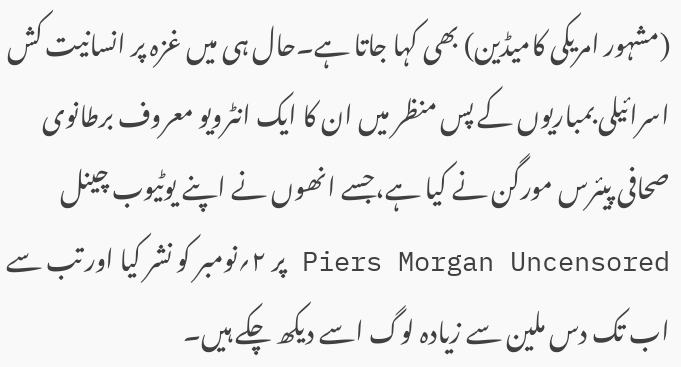(مشہور امریکی کامیڈین) بھی کہا جاتا ہے۔حال ہی میں غزہ پر انسانیت کش اسرائیلی بمباریوں کے پس منظر میں ان کا ایک انٹرویو معروف برطانوی صحافی پیئرس مورگن نے کیا ہے،جسے انھوں نے اپنے یوٹیوب چینل Piers Morgan Uncensored پر ۲؍نومبر کو نشر کیا اور تب سے اب تک دس ملین سے زیادہ لوگ اسے دیکھ چکے ہیں۔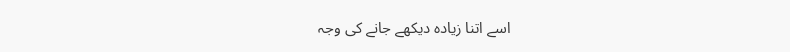اسے اتنا زیادہ دیکھے جانے کی وجہ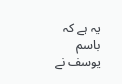یہ ہے کہ باسم یوسف نے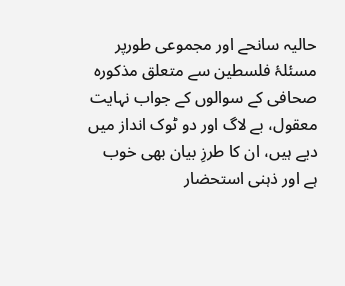حالیہ سانحے اور مجموعی طورپر مسئلۂ فلسطین سے متعلق مذکورہ صحافی کے سوالوں کے جواب نہایت معقول، بے لاگ اور دو ٹوک انداز میں دیے ہیں، ان کا طرزِ بیان بھی خوب ہے اور ذہنی استحضار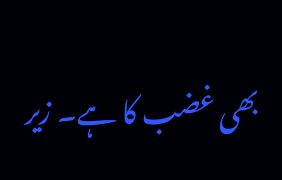بھی غضب کا ہے۔ زیر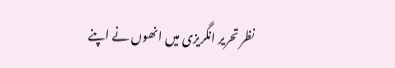نظر تحریر انگریزی میں انھوں نے اپنے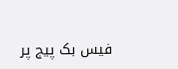فیس بک پیج پر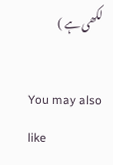لکھی ہے )

You may also like